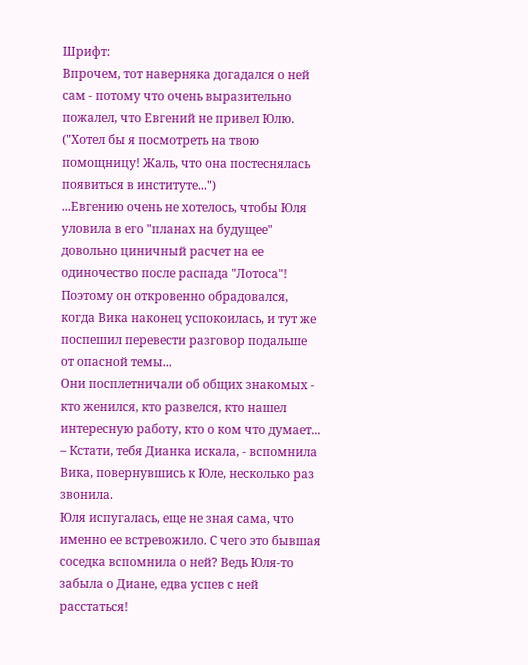Шрифт:
Впрочем, тот наверняка догадался о ней сам - потому что очень выразительно пожалел, что Евгений не привел Юлю. ("Хотел бы я посмотреть на твою помощницу! Жаль, что она постеснялась появиться в институте...")
...Евгению очень не хотелось, чтобы Юля уловила в его "планах на будущее" довольно циничный расчет на ее одиночество после распада "Лотоса"! Поэтому он откровенно обрадовался, когда Вика наконец успокоилась, и тут же поспешил перевести разговор подальше от опасной темы...
Они посплетничали об общих знакомых - кто женился, кто развелся, кто нашел интересную работу, кто о ком что думает...
– Кстати, тебя Дианка искала, - вспомнила Вика, повернувшись к Юле, несколько раз звонила.
Юля испугалась, еще не зная сама, что именно ее встревожило. С чего это бывшая соседка вспомнила о ней? Ведь Юля-то забыла о Диане, едва успев с ней расстаться!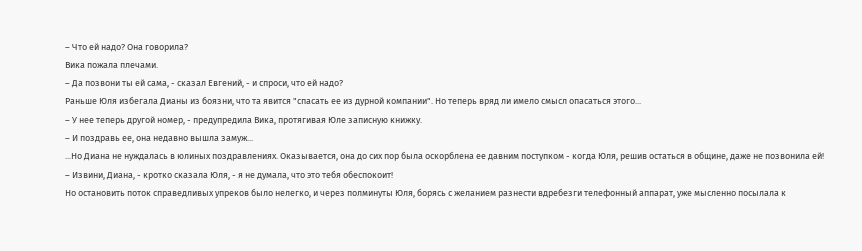– Что ей надо? Она говорила?
Вика пожала плечами.
– Да позвони ты ей сама, - сказал Евгений, - и спроси, что ей надо?
Раньше Юля избегала Дианы из боязни, что та явится "спасать ее из дурной компании". Но теперь вряд ли имело смысл опасаться этого...
– У нее теперь другой номер, - предупредила Вика, протягивая Юле записную книжку.
– И поздравь ее, она недавно вышла замуж...
...Но Диана не нуждалась в юлиных поздравлениях. Оказывается, она до сих пор была оскорблена ее давним поступком - когда Юля, решив остаться в общине, даже не позвонила ей!
– Извини, Диана, - кротко сказала Юля, - я не думала, что это тебя обеспокоит!
Но остановить поток справедливых упреков было нелегко, и через полминуты Юля, борясь с желанием разнести вдребезги телефонный аппарат, уже мысленно посылала к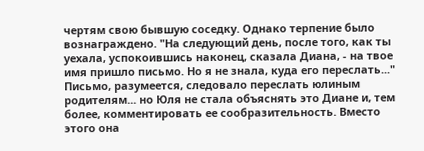чертям свою бывшую соседку. Однако терпение было вознаграждено. "На следующий день, после того, как ты уехала, успокоившись наконец, сказала Диана, - на твое имя пришло письмо. Но я не знала, куда его переслать..."
Письмо, разумеется, следовало переслать юлиным родителям... но Юля не стала объяснять это Диане и, тем более, комментировать ее сообразительность. Вместо этого она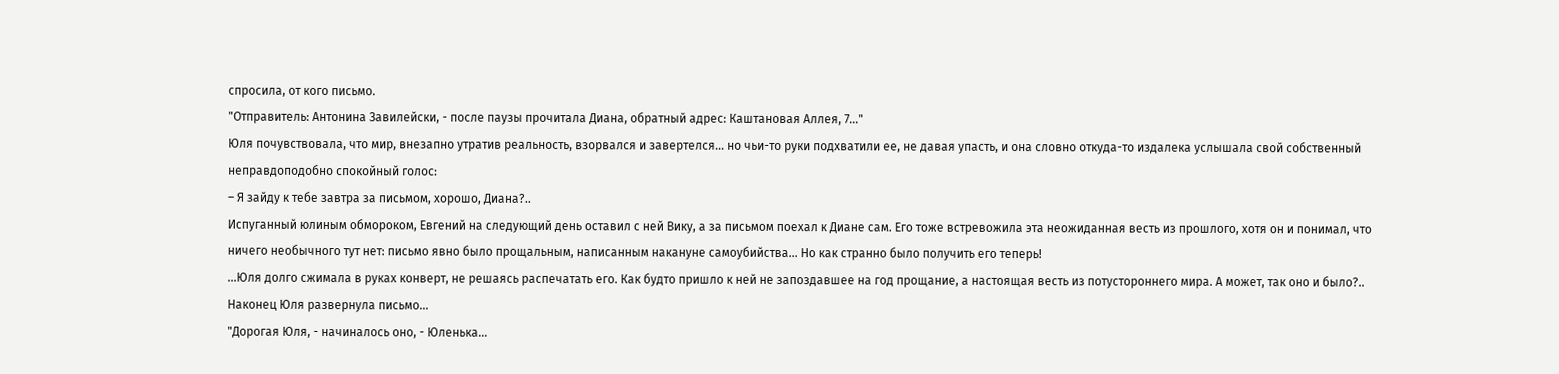спросила, от кого письмо.
"Отправитель: Антонина Завилейски, - после паузы прочитала Диана, обратный адрес: Каштановая Аллея, 7..."
Юля почувствовала, что мир, внезапно утратив реальность, взорвался и завертелся... но чьи-то руки подхватили ее, не давая упасть, и она словно откуда-то издалека услышала свой собственный неправдоподобно спокойный голос:
– Я зайду к тебе завтра за письмом, хорошо, Диана?..
Испуганный юлиным обмороком, Евгений на следующий день оставил с ней Вику, а за письмом поехал к Диане сам. Его тоже встревожила эта неожиданная весть из прошлого, хотя он и понимал, что ничего необычного тут нет: письмо явно было прощальным, написанным накануне самоубийства... Но как странно было получить его теперь!
...Юля долго сжимала в руках конверт, не решаясь распечатать его. Как будто пришло к ней не запоздавшее на год прощание, а настоящая весть из потустороннего мира. А может, так оно и было?..
Наконец Юля развернула письмо...
"Дорогая Юля, - начиналось оно, - Юленька...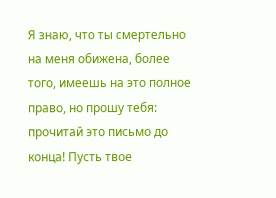Я знаю, что ты смертельно на меня обижена, более того, имеешь на это полное право, но прошу тебя: прочитай это письмо до конца! Пусть твое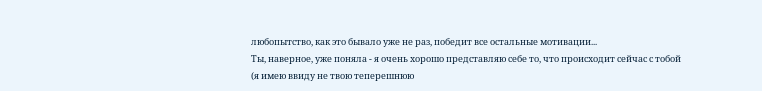любопытство, как это бывало уже не раз, победит все остальные мотивации...
Ты, наверное, уже поняла - я очень хорошо представляю себе то, что происходит сейчас с тобой (я имею ввиду не твою теперешнюю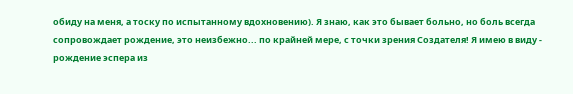обиду на меня, а тоску по испытанному вдохновению). Я знаю, как это бывает больно, но боль всегда сопровождает рождение, это неизбежно... по крайней мере, с точки зрения Создателя! Я имею в виду - рождение эспера из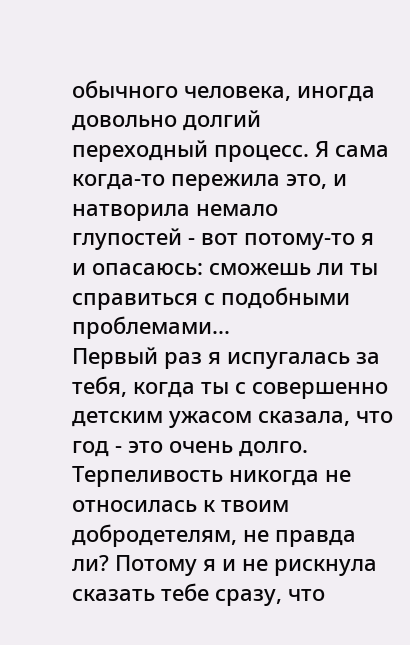обычного человека, иногда довольно долгий переходный процесс. Я сама когда-то пережила это, и натворила немало глупостей - вот потому-то я и опасаюсь: сможешь ли ты справиться с подобными проблемами...
Первый раз я испугалась за тебя, когда ты с совершенно детским ужасом сказала, что год - это очень долго. Терпеливость никогда не относилась к твоим добродетелям, не правда ли? Потому я и не рискнула сказать тебе сразу, что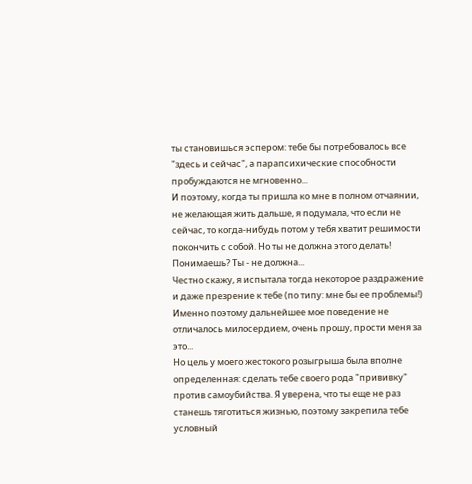ты становишься эспером: тебе бы потребовалось все "здесь и сейчас", а парапсихические способности пробуждаются не мгновенно...
И поэтому, когда ты пришла ко мне в полном отчаянии, не желающая жить дальше, я подумала, что если не сейчас, то когда-нибудь потом у тебя хватит решимости покончить с собой. Но ты не должна этого делать! Понимаешь? Ты - не должна...
Честно скажу, я испытала тогда некоторое раздражение и даже презрение к тебе (по типу: мне бы ее проблемы!) Именно поэтому дальнейшее мое поведение не отличалось милосердием, очень прошу, прости меня за это...
Но цель у моего жестокого розыгрыша была вполне определенная: сделать тебе своего рода "прививку" против самоубийства. Я уверена, что ты еще не раз станешь тяготиться жизнью, поэтому закрепила тебе условный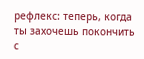рефлекс: теперь, когда ты захочешь покончить с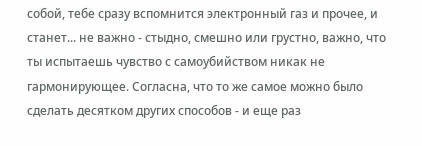собой, тебе сразу вспомнится электронный газ и прочее, и станет... не важно - стыдно, смешно или грустно, важно, что ты испытаешь чувство с самоубийством никак не гармонирующее. Согласна, что то же самое можно было сделать десятком других способов - и еще раз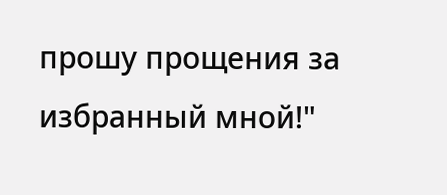прошу прощения за избранный мной!"